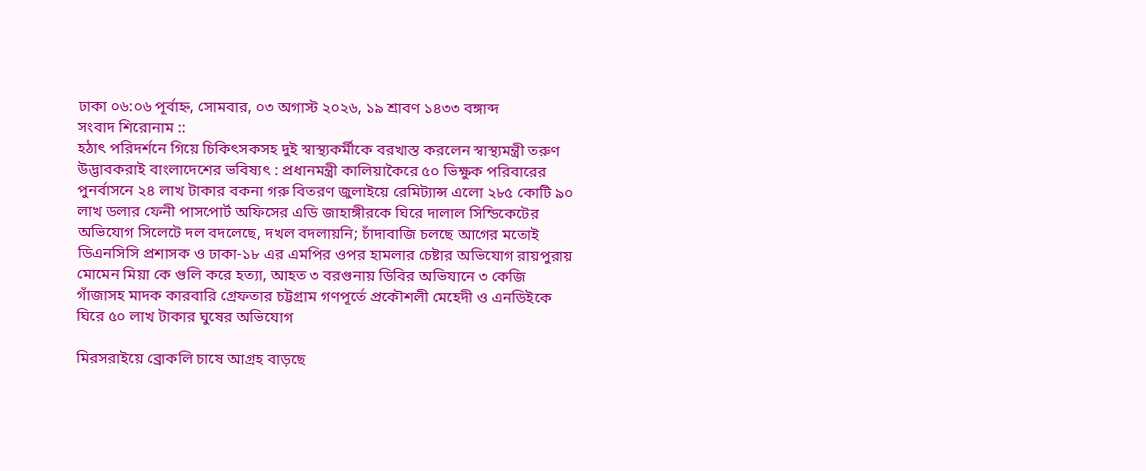ঢাকা ০৬:০৬ পূর্বাহ্ন, সোমবার, ০৩ অগাস্ট ২০২৬, ১৯ শ্রাবণ ১৪৩৩ বঙ্গাব্দ
সংবাদ শিরোনাম ::
হঠাৎ পরিদর্শনে গিয়ে চিকিৎসকসহ দুই স্বাস্থ্যকর্মীকে বরখাস্ত করলেন স্বাস্থ্যমন্ত্রী তরুণ উদ্ভাবকরাই বাংলাদেশের ভবিষ্যৎ : প্রধানমন্ত্রী কালিয়াকৈরে ৫০ ভিক্ষুক পরিবারের পুনর্বাসনে ২৪ লাখ টাকার বকনা গরু বিতরণ জুলাইয়ে রেমিট্যান্স এলো ২৮৫ কোটি ৯০ লাখ ডলার ফেনী পাসপোর্ট অফিসের এডি জাহাঙ্গীরকে ঘিরে দালাল সিন্ডিকেটের অভিযোগ সিলেটে দল বদলেছে, দখল বদলায়নি; চাঁদাবাজি চলছে আগের মতোই ডিএনসিসি প্রশাসক ও ঢাকা-১৮ এর এমপির ওপর হামলার চেষ্টার অভিযোগ রায়পুরায় মোমেন মিয়া কে গুলি করে হত্যা, আহত ৩ বরগুনায় ডিবির অভিযানে ৩ কেজি গাঁজাসহ মাদক কারবারি গ্রেফতার চট্টগ্রাম গণপূর্তে প্রকৌশলী মেহেদী ও এনডিইকে ঘিরে ৫০ লাখ টাকার ঘুষের অভিযোগ

মিরসরাইয়ে ব্রোকলি চাষে আগ্রহ বাড়ছে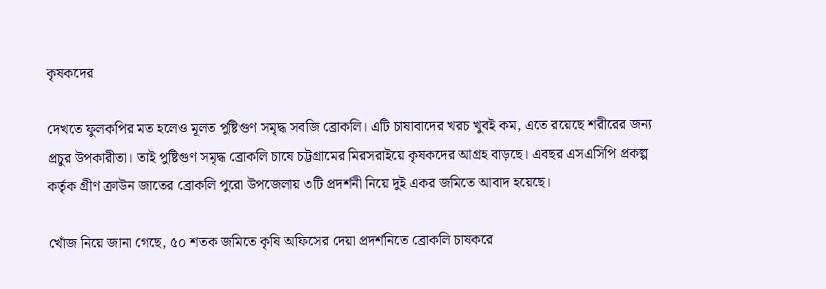কৃষকদের

দেখতে ফুলকপির মত হলেও মূলত পুষ্টিগুণ সমৃদ্ধ সবজি ব্রোকলি। এটি চাষাবাদের খরচ খুবই কম, এতে রয়েছে শরীরের জন্য প্রচুর উপকারীতা। তাই পুষ্টিগুণ সমৃদ্ধ ব্রোকলি চাষে চট্টগ্রামের মিরসরাইয়ে কৃষকদের আগ্রহ বাড়ছে। এবছর এসএসিপি প্রকল্প কর্তৃক গ্রীণ ক্রাউন জাতের ব্রোকলি পুরো উপজেলায় ৩টি প্রদর্শনী নিয়ে দুই একর জমিতে আবাদ হয়েছে।

খোঁজ নিয়ে জানা গেছে, ৫০ শতক জমিতে কৃষি অফিসের দেয়া প্রদর্শনিতে ব্রোকলি চাষকরে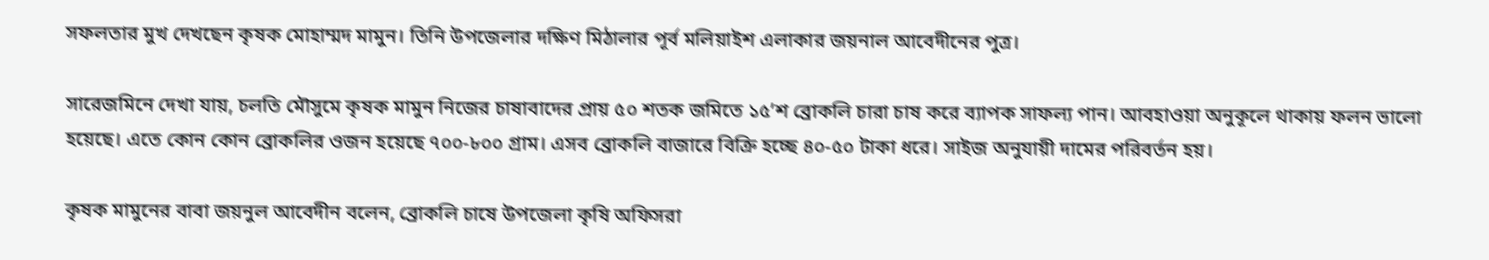সফলতার মুখ দেখছেন কৃষক মোহাম্মদ মামুন। তিনি উপজেলার দক্ষিণ মিঠালার পূর্ব মলিয়াইশ এলাকার জয়নাল আবেদীনের পুত্র।

সারেজমিনে দেখা যায়, চলতি মৌসুমে কৃষক মামুন নিজের চাষাবাদের প্রায় ৫০ শতক জমিতে ১৫’শ ব্রোকলি চারা চাষ করে ব্যাপক সাফল্য পান। আবহাওয়া অনুকূলে থাকায় ফলন ভালো হয়েছে। এতে কোন কোন ব্রোকলির ওজন হয়েছে ৭০০-৮০০ গ্রাম। এসব ব্রোকলি বাজারে বিক্রি হচ্ছে ৪০-৫০ টাকা ধরে। সাইজ অনুযায়ী দামের পরিবর্তন হয়।

কৃষক মামুনের বাবা জয়নুল আবেদীন বলেন, ব্রোকলি চাষে উপজেলা কৃষি অফিসরা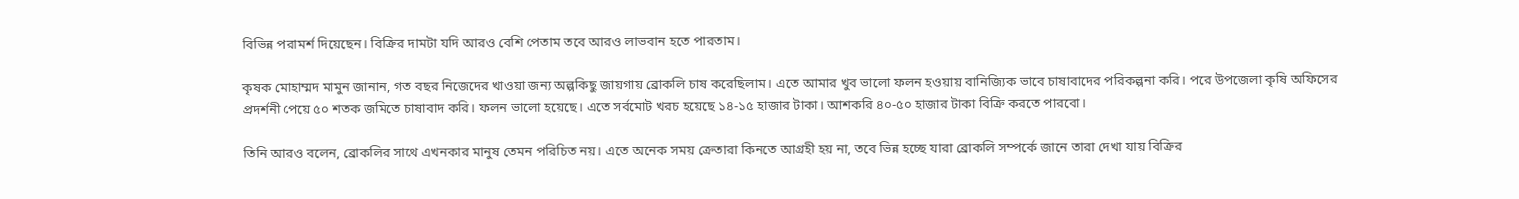বিভিন্ন পরামর্শ দিয়েছেন। বিক্রির দামটা যদি আরও বেশি পেতাম তবে আরও লাভবান হতে পারতাম।

কৃষক মোহাম্মদ মামুন জানান, গত বছর নিজেদের খাওয়া জন্য অল্পকিছু জায়গায় ব্রোকলি চাষ করেছিলাম। এতে আমার খুব ভালো ফলন হওয়ায় বানিজ্যিক ভাবে চাষাবাদের পরিকল্পনা করি। পরে উপজেলা কৃষি অফিসের প্রদর্শনী পেয়ে ৫০ শতক জমিতে চাষাবাদ করি। ফলন ভালো হয়েছে। এতে সর্বমোট খরচ হয়েছে ১৪-১৫ হাজার টাকা। আশকরি ৪০-৫০ হাজার টাকা বিক্রি করতে পারবো।

তিনি আরও বলেন, ব্রোকলির সাথে এখনকার মানুষ তেমন পরিচিত নয়। এতে অনেক সময় ক্রেতারা কিনতে আগ্রহী হয় না, তবে ভিন্ন হচ্ছে যারা ব্রোকলি সম্পর্কে জানে তারা দেখা যায় বিক্রির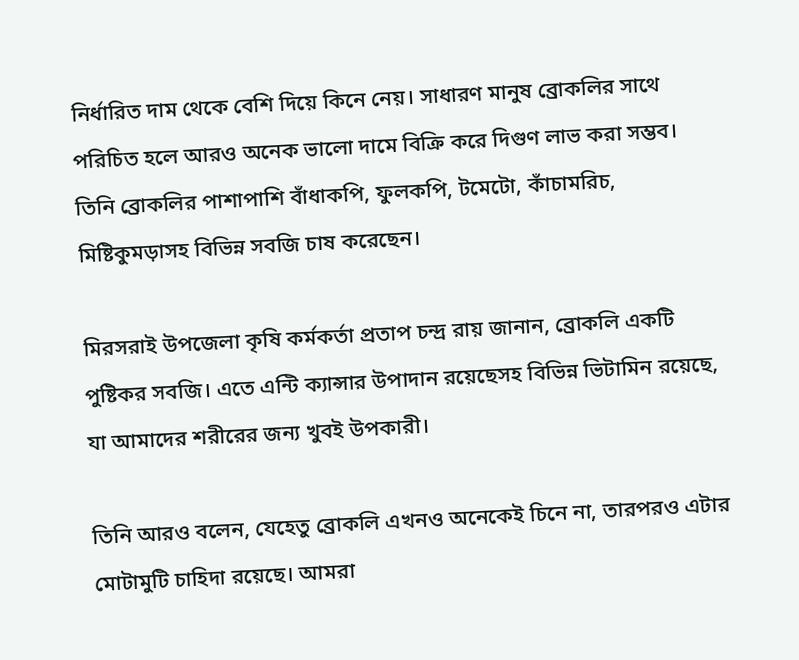নির্ধারিত দাম থেকে বেশি দিয়ে কিনে নেয়। সাধারণ মানুষ ব্রোকলির সাথে পরিচিত হলে আরও অনেক ভালো দামে বিক্রি করে দিগুণ লাভ করা সম্ভব। তিনি ব্রোকলির পাশাপাশি বাঁধাকপি, ফুলকপি, টমেটো, কাঁচামরিচ, মিষ্টিকুমড়াসহ বিভিন্ন সবজি চাষ করেছেন।

মিরসরাই উপজেলা কৃষি কর্মকর্তা প্রতাপ চন্দ্র রায় জানান, ব্রোকলি একটি পুষ্টিকর সবজি। এতে এন্টি ক্যান্সার উপাদান রয়েছেসহ বিভিন্ন ভিটামিন রয়েছে, যা আমাদের শরীরের জন্য খুবই উপকারী।

তিনি আরও বলেন, যেহেতু ব্রোকলি এখনও অনেকেই চিনে না, তারপরও এটার মোটামুটি চাহিদা রয়েছে। আমরা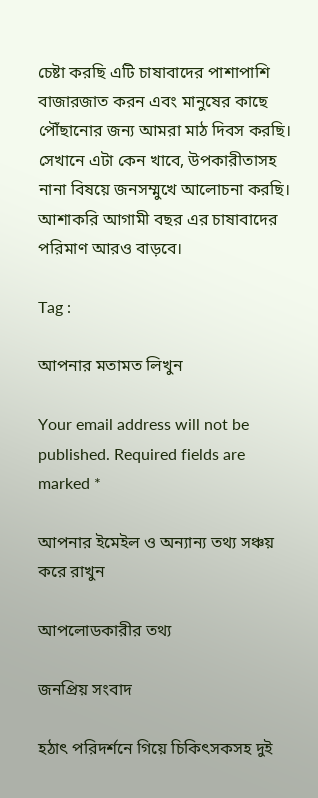চেষ্টা করছি এটি চাষাবাদের পাশাপাশি বাজারজাত করন এবং মানুষের কাছে পৌঁছানোর জন্য আমরা মাঠ দিবস করছি। সেখানে এটা কেন খাবে, উপকারীতাসহ নানা বিষয়ে জনসম্মুখে আলোচনা করছি। আশাকরি আগামী বছর এর চাষাবাদের পরিমাণ আরও বাড়বে।

Tag :

আপনার মতামত লিখুন

Your email address will not be published. Required fields are marked *

আপনার ইমেইল ও অন্যান্য তথ্য সঞ্চয় করে রাখুন

আপলোডকারীর তথ্য

জনপ্রিয় সংবাদ

হঠাৎ পরিদর্শনে গিয়ে চিকিৎসকসহ দুই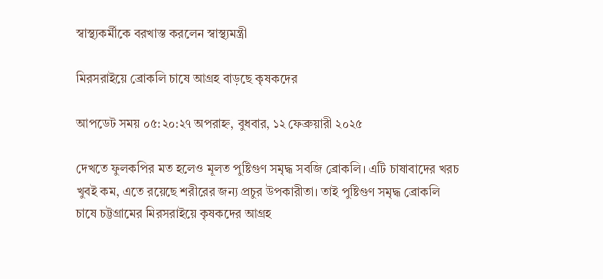স্বাস্থ্যকর্মীকে বরখাস্ত করলেন স্বাস্থ্যমন্ত্রী

মিরসরাইয়ে ব্রোকলি চাষে আগ্রহ বাড়ছে কৃষকদের

আপডেট সময় ০৫:২০:২৭ অপরাহ্ন, বুধবার, ১২ ফেব্রুয়ারী ২০২৫

দেখতে ফুলকপির মত হলেও মূলত পুষ্টিগুণ সমৃদ্ধ সবজি ব্রোকলি। এটি চাষাবাদের খরচ খুবই কম, এতে রয়েছে শরীরের জন্য প্রচুর উপকারীতা। তাই পুষ্টিগুণ সমৃদ্ধ ব্রোকলি চাষে চট্টগ্রামের মিরসরাইয়ে কৃষকদের আগ্রহ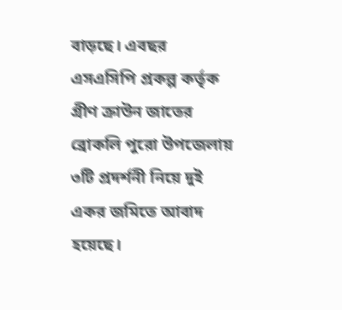বাড়ছে। এবছর এসএসিপি প্রকল্প কর্তৃক গ্রীণ ক্রাউন জাতের ব্রোকলি পুরো উপজেলায় ৩টি প্রদর্শনী নিয়ে দুই একর জমিতে আবাদ হয়েছে।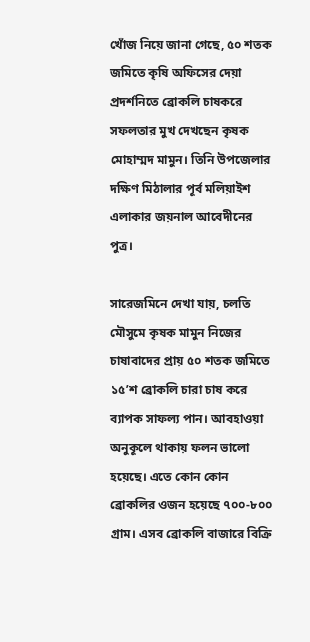খোঁজ নিয়ে জানা গেছে, ৫০ শতক জমিতে কৃষি অফিসের দেয়া প্রদর্শনিতে ব্রোকলি চাষকরে সফলতার মুখ দেখছেন কৃষক মোহাম্মদ মামুন। তিনি উপজেলার দক্ষিণ মিঠালার পূর্ব মলিয়াইশ এলাকার জয়নাল আবেদীনের পুত্র।

সারেজমিনে দেখা যায়, চলতি মৌসুমে কৃষক মামুন নিজের চাষাবাদের প্রায় ৫০ শতক জমিতে ১৫’শ ব্রোকলি চারা চাষ করে ব্যাপক সাফল্য পান। আবহাওয়া অনুকূলে থাকায় ফলন ভালো হয়েছে। এতে কোন কোন ব্রোকলির ওজন হয়েছে ৭০০-৮০০ গ্রাম। এসব ব্রোকলি বাজারে বিক্রি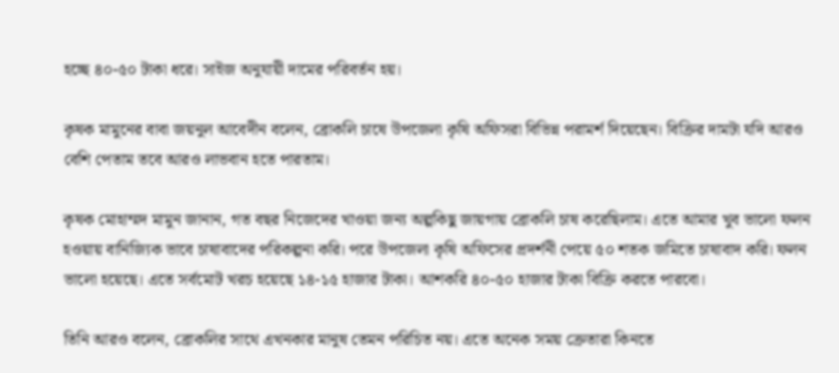হচ্ছে ৪০-৫০ টাকা ধরে। সাইজ অনুযায়ী দামের পরিবর্তন হয়।

কৃষক মামুনের বাবা জয়নুল আবেদীন বলেন, ব্রোকলি চাষে উপজেলা কৃষি অফিসরা বিভিন্ন পরামর্শ দিয়েছেন। বিক্রির দামটা যদি আরও বেশি পেতাম তবে আরও লাভবান হতে পারতাম।

কৃষক মোহাম্মদ মামুন জানান, গত বছর নিজেদের খাওয়া জন্য অল্পকিছু জায়গায় ব্রোকলি চাষ করেছিলাম। এতে আমার খুব ভালো ফলন হওয়ায় বানিজ্যিক ভাবে চাষাবাদের পরিকল্পনা করি। পরে উপজেলা কৃষি অফিসের প্রদর্শনী পেয়ে ৫০ শতক জমিতে চাষাবাদ করি। ফলন ভালো হয়েছে। এতে সর্বমোট খরচ হয়েছে ১৪-১৫ হাজার টাকা। আশকরি ৪০-৫০ হাজার টাকা বিক্রি করতে পারবো।

তিনি আরও বলেন, ব্রোকলির সাথে এখনকার মানুষ তেমন পরিচিত নয়। এতে অনেক সময় ক্রেতারা কিনতে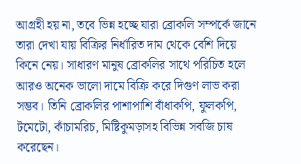আগ্রহী হয় না, তবে ভিন্ন হচ্ছে যারা ব্রোকলি সম্পর্কে জানে তারা দেখা যায় বিক্রির নির্ধারিত দাম থেকে বেশি দিয়ে কিনে নেয়। সাধারণ মানুষ ব্রোকলির সাথে পরিচিত হলে আরও অনেক ভালো দামে বিক্রি করে দিগুণ লাভ করা সম্ভব। তিনি ব্রোকলির পাশাপাশি বাঁধাকপি, ফুলকপি, টমেটো, কাঁচামরিচ, মিষ্টিকুমড়াসহ বিভিন্ন সবজি চাষ করেছেন।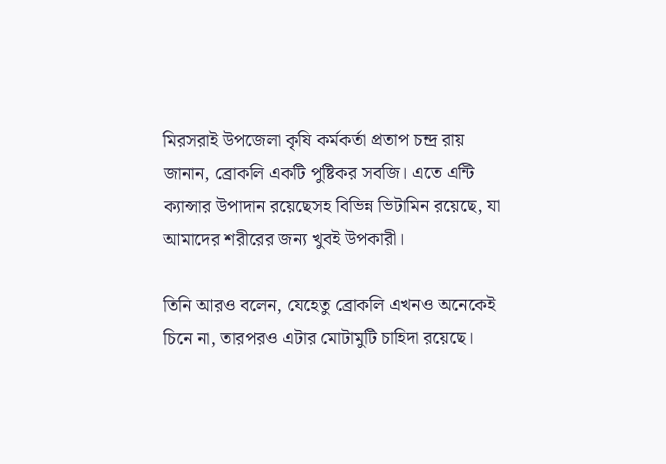মিরসরাই উপজেলা কৃষি কর্মকর্তা প্রতাপ চন্দ্র রায় জানান, ব্রোকলি একটি পুষ্টিকর সবজি। এতে এন্টি ক্যান্সার উপাদান রয়েছেসহ বিভিন্ন ভিটামিন রয়েছে, যা আমাদের শরীরের জন্য খুবই উপকারী।

তিনি আরও বলেন, যেহেতু ব্রোকলি এখনও অনেকেই চিনে না, তারপরও এটার মোটামুটি চাহিদা রয়েছে।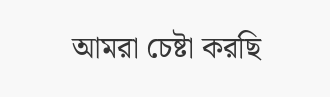আমরা চেষ্টা করছি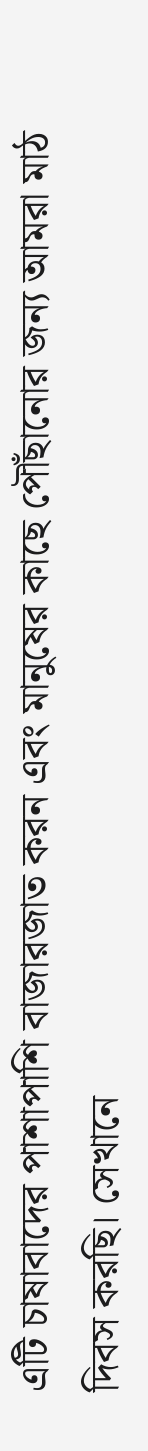এটি চাষাবাদের পাশাপাশি বাজারজাত করন এবং মানুষের কাছে পৌঁছানোর জন্য আমরা মাঠ দিবস করছি। সেখানে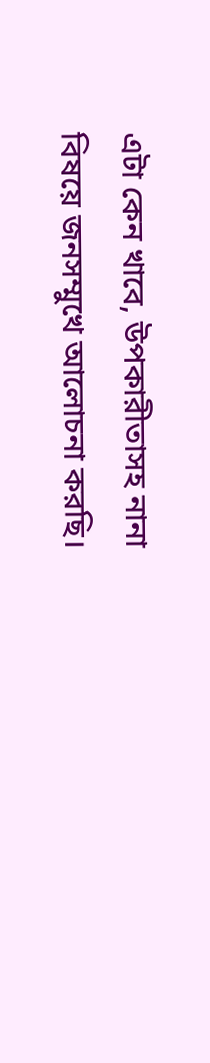এটা কেন খাবে, উপকারীতাসহ নানা বিষয়ে জনসম্মুখে আলোচনা করছি।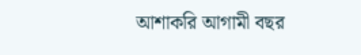আশাকরি আগামী বছর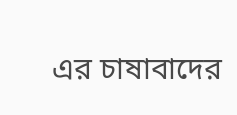এর চাষাবাদের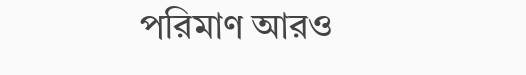পরিমাণ আরও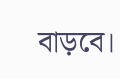বাড়বে।